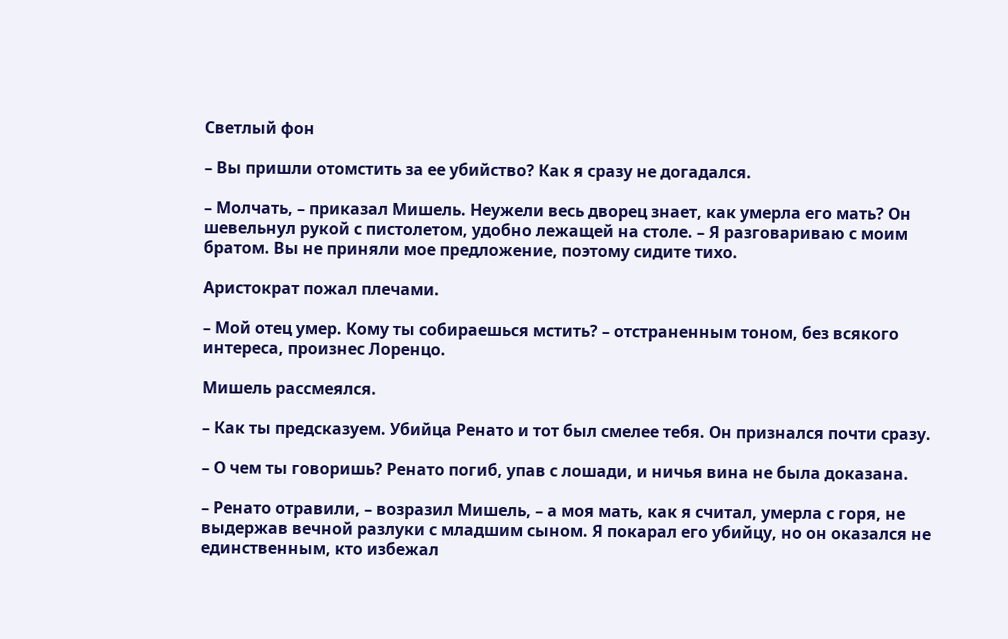Светлый фон

– Вы пришли отомстить за ее убийство? Как я сразу не догадался.

– Молчать, – приказал Мишель. Неужели весь дворец знает, как умерла его мать? Он шевельнул рукой с пистолетом, удобно лежащей на столе. – Я разговариваю с моим братом. Вы не приняли мое предложение, поэтому сидите тихо.

Аристократ пожал плечами.

– Мой отец умер. Кому ты собираешься мстить? – отстраненным тоном, без всякого интереса, произнес Лоренцо.

Мишель рассмеялся.

– Как ты предсказуем. Убийца Ренато и тот был смелее тебя. Он признался почти сразу.

– О чем ты говоришь? Ренато погиб, упав с лошади, и ничья вина не была доказана.

– Ренато отравили, – возразил Мишель, – а моя мать, как я считал, умерла с горя, не выдержав вечной разлуки с младшим сыном. Я покарал его убийцу, но он оказался не единственным, кто избежал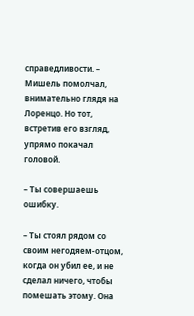справедливости. – Мишель помолчал, внимательно глядя на Лоренцо. Но тот, встретив его взгляд, упрямо покачал головой.

– Ты совершаешь ошибку.

– Ты стоял рядом со своим негодяем-отцом, когда он убил ее, и не сделал ничего, чтобы помешать этому. Она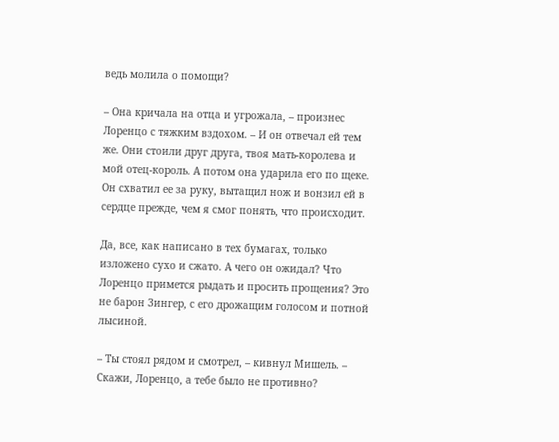ведь молила о помощи?

– Она кричала на отца и угрожала, – произнес Лоренцо с тяжким вздохом. – И он отвечал ей тем же. Они стоили друг друга, твоя мать-королева и мой отец-король. А потом она ударила его по щеке. Он схватил ее за руку, вытащил нож и вонзил ей в сердце прежде, чем я смог понять, что происходит.

Да, все, как написано в тех бумагах, только изложено сухо и сжато. А чего он ожидал? Что Лоренцо примется рыдать и просить прощения? Это не барон Зингер, с его дрожащим голосом и потной лысиной.

– Ты стоял рядом и смотрел, – кивнул Мишель. – Скажи, Лоренцо, а тебе было не противно?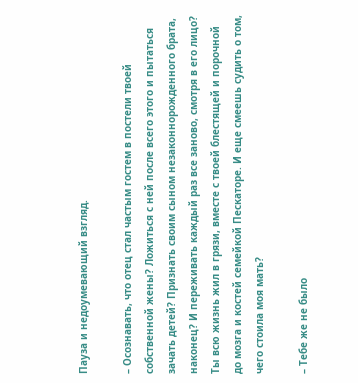Пауза и недоумевающий взгляд.

– Осознавать, что отец стал частым гостем в постели твоей собственной жены? Ложиться с ней после всего этого и пытаться зачать детей? Признать своим сыном незаконнорожденного брата, наконец? И переживать каждый раз все заново, смотря в его лицо? Ты всю жизнь жил в грязи, вместе с твоей блестящей и порочной до мозга и костей семейкой Пескаторе. И еще смеешь судить о том, чего стоила моя мать?

– Тебе же не было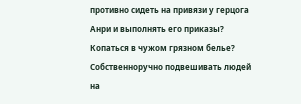противно сидеть на привязи у герцога Анри и выполнять его приказы? Копаться в чужом грязном белье? Собственноручно подвешивать людей на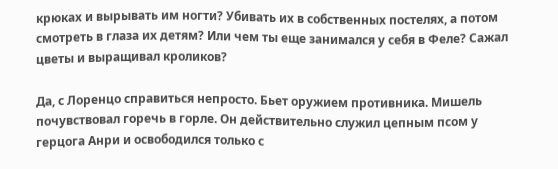крюках и вырывать им ногти? Убивать их в собственных постелях, а потом смотреть в глаза их детям? Или чем ты еще занимался у себя в Феле? Сажал цветы и выращивал кроликов?

Да, с Лоренцо справиться непросто. Бьет оружием противника. Мишель почувствовал горечь в горле. Он действительно служил цепным псом у герцога Анри и освободился только с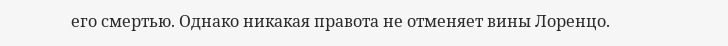его смертью. Однако никакая правота не отменяет вины Лоренцо.